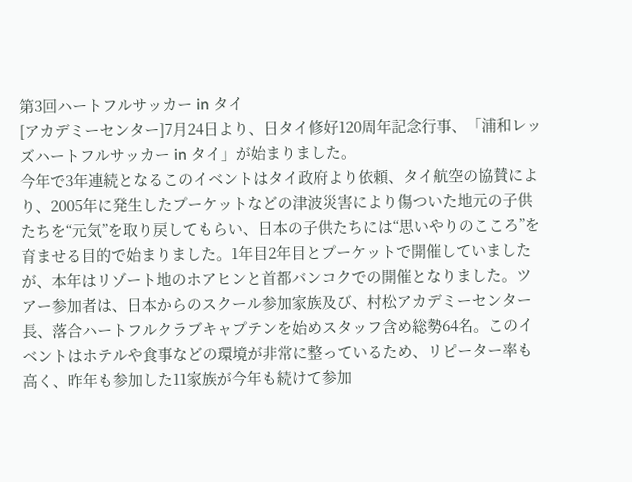第3回ハートフルサッカー in タイ
[アカデミーセンター]7月24日より、日タイ修好120周年記念行事、「浦和レッズハートフルサッカー in タイ」が始まりました。
今年で3年連続となるこのイベントはタイ政府より依頼、タイ航空の協賛により、2005年に発生したプーケットなどの津波災害により傷ついた地元の子供たちを“元気”を取り戻してもらい、日本の子供たちには“思いやりのこころ”を育ませる目的で始まりました。1年目2年目とプーケットで開催していましたが、本年はリゾート地のホアヒンと首都バンコクでの開催となりました。ツアー参加者は、日本からのスクール参加家族及び、村松アカデミーセンター長、落合ハートフルクラブキャプテンを始めスタッフ含め総勢64名。このイベントはホテルや食事などの環境が非常に整っているため、リピーター率も高く、昨年も参加した11家族が今年も続けて参加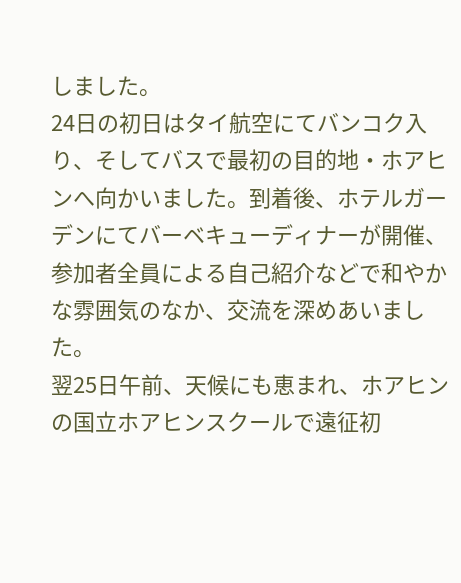しました。
24日の初日はタイ航空にてバンコク入り、そしてバスで最初の目的地・ホアヒンへ向かいました。到着後、ホテルガーデンにてバーベキューディナーが開催、参加者全員による自己紹介などで和やかな雰囲気のなか、交流を深めあいました。
翌25日午前、天候にも恵まれ、ホアヒンの国立ホアヒンスクールで遠征初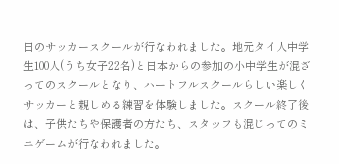日のサッカースクールが行なわれました。地元タイ人中学生100人(うち女子22名)と日本からの参加の小中学生が混ざってのスクールとなり、ハートフルスクールらしい楽しくサッカーと親しめる練習を体験しました。スクール終了後は、子供たちや保護者の方たち、スタッフも混じってのミニゲームが行なわれました。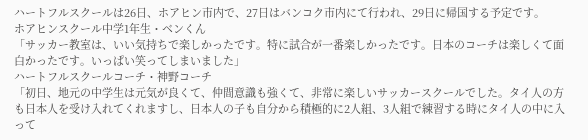ハートフルスクールは26日、ホアヒン市内で、27日はバンコク市内にて行われ、29日に帰国する予定です。
ホアヒンスクール中学1年生・ベンくん
「サッカー教室は、いい気持ちで楽しかったです。特に試合が一番楽しかったです。日本のコーチは楽しくて面白かったです。いっぱい笑ってしまいました」
ハートフルスクールコーチ・神野コーチ
「初日、地元の中学生は元気が良くて、仲間意識も強くて、非常に楽しいサッカースクールでした。タイ人の方も日本人を受け入れてくれますし、日本人の子も自分から積極的に2人組、3人組で練習する時にタイ人の中に入って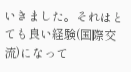いきました。それはとても良い経験(国際交流)になって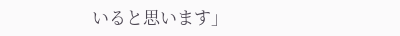いると思います」